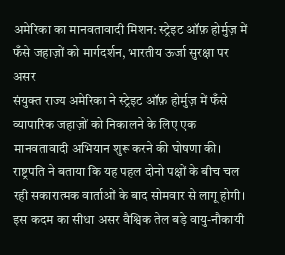अमेरिका का मानवतावादी मिशन: स्ट्रेइट ऑफ़ होर्मुज़ में फँसे जहाज़ों को मार्गदर्शन, भारतीय ऊर्जा सुरक्षा पर असर
संयुक्त राज्य अमेरिका ने स्ट्रेइट ऑफ़ होर्मुज़ में फँसे व्यापारिक जहाज़ों को निकालने के लिए एक मानवतावादी अभियान शुरू करने की घोषणा की। राष्ट्रपति ने बताया कि यह पहल दोनो पक्षों के बीच चल रही सकारात्मक वार्ताओं के बाद सोमवार से लागू होगी। इस कदम का सीधा असर वैश्विक तेल बड़े वायु-नौकायी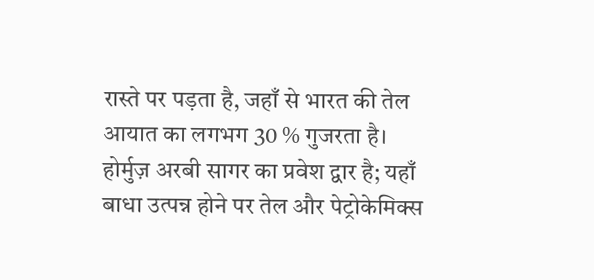रास्ते पर पड़ता है, जहाँ से भारत की तेल आयात का लगभग 30 % गुजरता है।
होर्मुज़ अरबी सागर का प्रवेश द्वार है; यहाँ बाधा उत्पन्न होने पर तेल और पेट्रोकेमिक्स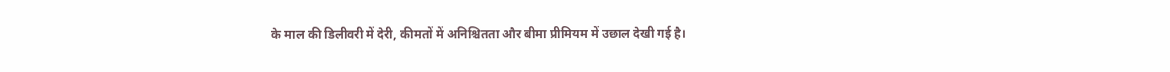के माल की डिलीवरी में देरी, कीमतों में अनिश्चितता और बीमा प्रीमियम में उछाल देखी गई है।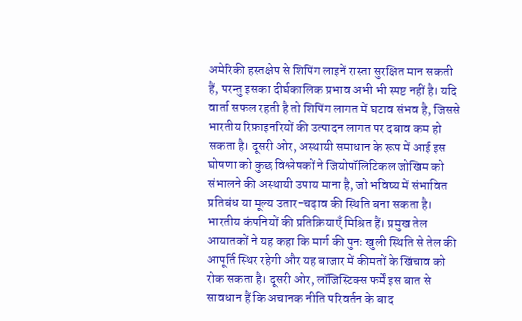अमेरिकी हस्तक्षेप से शिपिंग लाइनें रास्ता सुरक्षित मान सकती हैं, परन्तु इसका दीर्घकालिक प्रभाव अभी भी स्पष्ट नहीं है। यदि वार्ता सफल रहती है तो शिपिंग लागत में घटाव संभव है, जिससे भारतीय रिफ़ाइनरियों की उत्पादन लागत पर दबाव कम हो सकता है। दूसरी ओर, अस्थायी समाधान के रूप में आई इस घोषणा को कुछ विश्लेषकों ने जियोपॉलिटिकल जोखिम को संभालने की अस्थायी उपाय माना है, जो भविष्य में संभावित प्रतिबंध या मूल्य उतार-चढ़ाव की स्थिति बना सकता है।
भारतीय कंपनियों की प्रतिक्रियाएँ मिश्रित हैं। प्रमुख तेल आयातकों ने यह कहा कि मार्ग की पुनः खुली स्थिति से तेल की आपूर्ति स्थिर रहेगी और यह बाजार में कीमतों के खिंचाव को रोक सकता है। दूसरी ओर, लॉजिस्टिक्स फर्में इस बात से सावधान हैं कि अचानक नीति परिवर्तन के बाद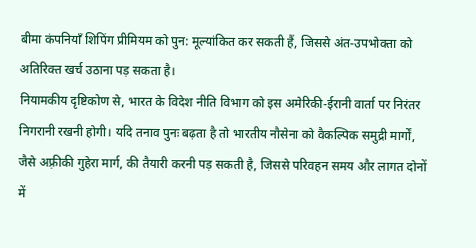बीमा कंपनियाँ शिपिंग प्रीमियम को पुन: मूल्यांकित कर सकती हैं, जिससे अंत‑उपभोक्ता को अतिरिक्त खर्च उठाना पड़ सकता है।
नियामकीय दृष्टिकोण से, भारत के विदेश नीति विभाग को इस अमेरिकी‑ईरानी वार्ता पर निरंतर निगरानी रखनी होगी। यदि तनाव पुनः बढ़ता है तो भारतीय नौसेना को वैकल्पिक समुद्री मार्गों, जैसे अफ़्रीकी गुहेरा मार्ग, की तैयारी करनी पड़ सकती है, जिससे परिवहन समय और लागत दोनों में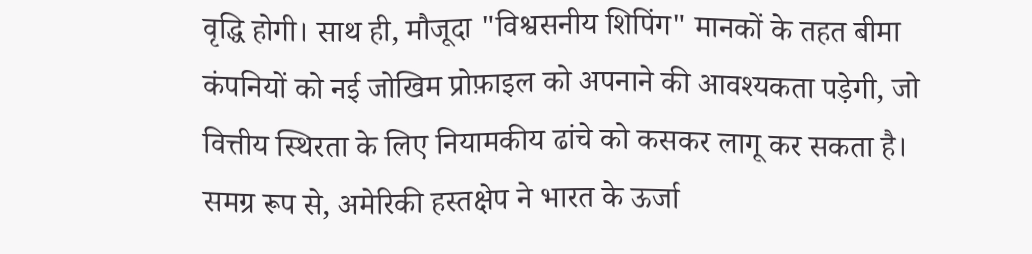वृद्धि होगी। साथ ही, मौजूदा "विश्वसनीय शिपिंग" मानकों के तहत बीमा कंपनियों को नई जोखिम प्रोफ़ाइल को अपनाने की आवश्यकता पड़ेगी, जो वित्तीय स्थिरता के लिए नियामकीय ढांचे को कसकर लागू कर सकता है।
समग्र रूप से, अमेरिकी हस्तक्षेप ने भारत के ऊर्जा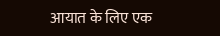आयात के लिए एक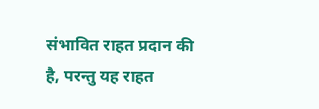संभावित राहत प्रदान की है, परन्तु यह राहत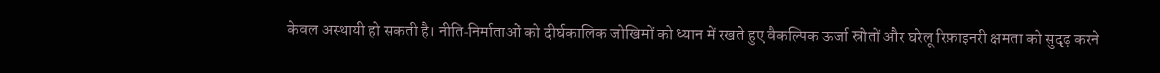केवल अस्थायी हो सकती है। नीति‑निर्माताओं को दीर्घकालिक जोखिमों को ध्यान में रखते हुए वैकल्पिक ऊर्जा स्रोतों और घरेलू रिफ़ाइनरी क्षमता को सुदृढ़ करने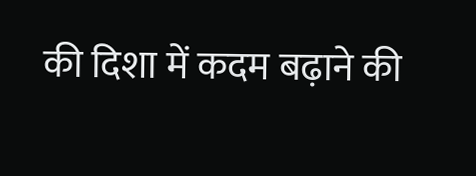की दिशा में कदम बढ़ाने की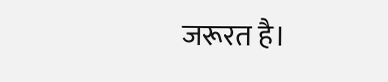जरूरत है।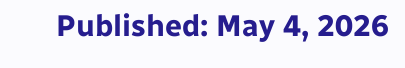Published: May 4, 2026